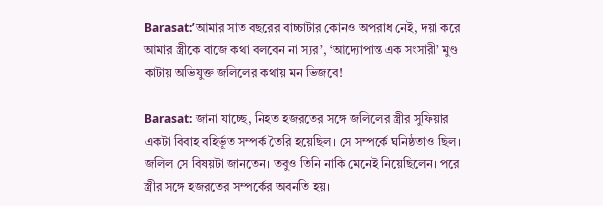Barasat:’আমার সাত বছরের বাচ্চাটার কোনও অপরাধ নেই, দয়া করে আমার স্ত্রীকে বাজে কথা বলবেন না স্যর’, ‘আদ্যোপান্ত এক সংসারী’ মুণ্ড কাটায় অভিযুক্ত জলিলের কথায় মন ভিজবে!

Barasat: জানা যাচ্ছে, নিহত হজরতের সঙ্গে জলিলের স্ত্রীর সুফিয়ার একটা বিবাহ বহির্ভূত সম্পর্ক তৈরি হয়েছিল। সে সম্পর্কে ঘনিষ্ঠতাও ছিল। জলিল সে বিষয়টা জানতেন। তবুও তিনি নাকি মেনেই নিয়েছিলেন। পরে স্ত্রীর সঙ্গে হজরতের সম্পর্কের অবনতি হয়।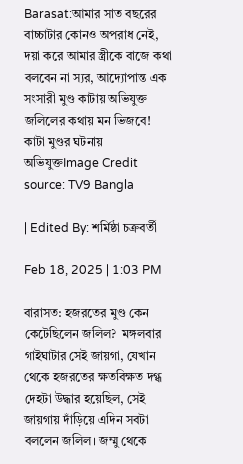Barasat:আমার সাত বছরের বাচ্চাটার কোনও অপরাধ নেই, দয়া করে আমার স্ত্রীকে বাজে কথা বলবেন না স্যর, আদ্যোপান্ত এক সংসারী মুণ্ড কাটায় অভিযুক্ত জলিলের কথায় মন ভিজবে!
কাটা মুণ্ডর ঘটনায় অভিযুক্তImage Credit source: TV9 Bangla

| Edited By: শর্মিষ্ঠা চক্রবর্তী

Feb 18, 2025 | 1:03 PM

বারাসত: হজরতের মুণ্ড কেন কেটেছিলেন জলিল?  মঙ্গলবার গাইঘাটার সেই জায়গা, যেখান থেকে হজরতের ক্ষতবিক্ষত দগ্ধ দেহটা উদ্ধার হয়েছিল, সেই জায়গায় দাঁড়িয়ে এদিন সবটা বললেন জলিল। জম্মু থেকে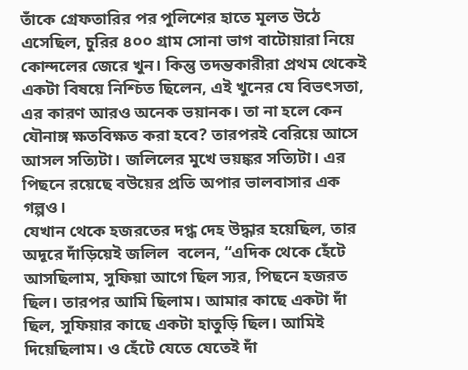তাঁকে গ্রেফতারির পর পুলিশের হাতে মূলত উঠে এসেছিল, চুরির ৪০০ গ্রাম সোনা ভাগ বাটোয়ারা নিয়ে কোন্দলের জেরে খুন। কিন্তু তদন্তকারীরা প্রথম থেকেই একটা বিষয়ে নিশ্চিত ছিলেন, এই খুনের যে বিভৎসতা, এর কারণ আরও অনেক ভয়ানক। তা না হলে কেন যৌনাঙ্গ ক্ষতবিক্ষত করা হবে? তারপরই বেরিয়ে আসে আসল সত্যিটা। জলিলের মুখে ভয়ঙ্কর সত্যিটা। এর পিছনে রয়েছে বউয়ের প্রতি অপার ভালবাসার এক গল্পও।
যেখান থেকে হজরতের দগ্ধ দেহ উদ্ধার হয়েছিল, তার অদূরে দাঁড়িয়েই জলিল  বলেন, “এদিক থেকে হেঁটে আসছিলাম, সুফিয়া আগে ছিল স্যর, পিছনে হজরত ছিল। তারপর আমি ছিলাম। আমার কাছে একটা দাঁ ছিল, সুফিয়ার কাছে একটা হাতুড়ি ছিল। আমিই দিয়েছিলাম। ও হেঁটে যেতে যেতেই দাঁ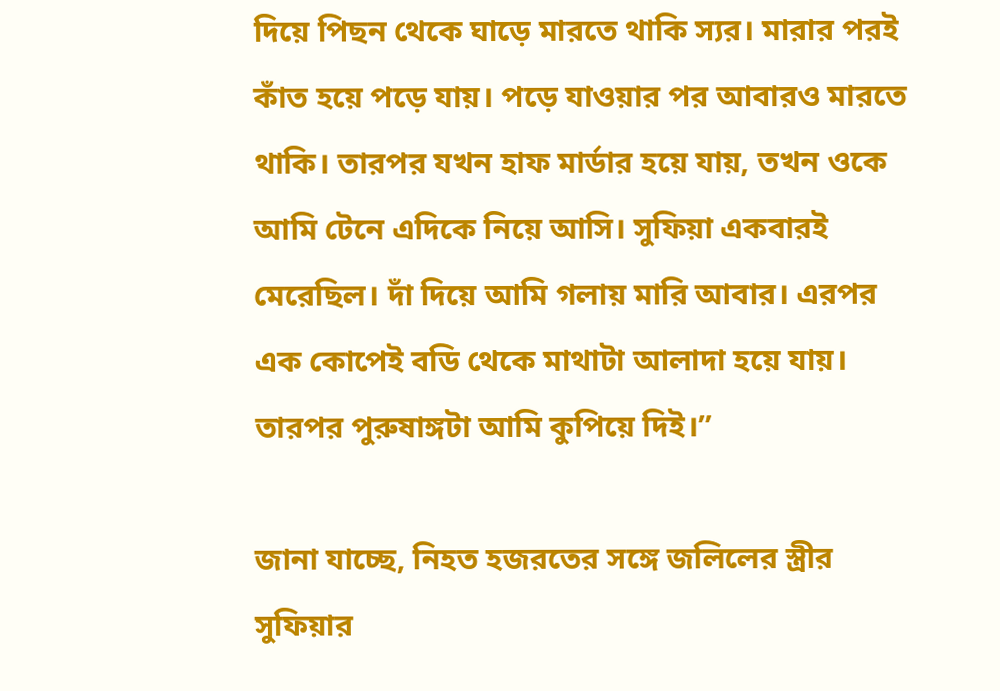দিয়ে পিছন থেকে ঘাড়ে মারতে থাকি স্যর। মারার পরই কাঁত হয়ে পড়ে যায়। পড়ে যাওয়ার পর আবারও মারতে থাকি। তারপর যখন হাফ মার্ডার হয়ে যায়, তখন ওকে আমি টেনে এদিকে নিয়ে আসি। সুফিয়া একবারই মেরেছিল। দাঁ দিয়ে আমি গলায় মারি আবার। এরপর এক কোপেই বডি থেকে মাথাটা আলাদা হয়ে যায়। তারপর পুরুষাঙ্গটা আমি কুপিয়ে দিই।”

জানা যাচ্ছে, নিহত হজরতের সঙ্গে জলিলের স্ত্রীর সুফিয়ার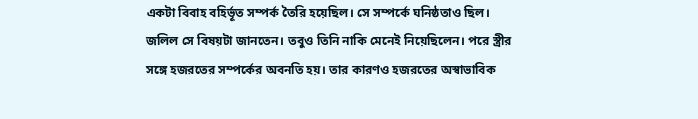একটা বিবাহ বহির্ভূত সম্পর্ক তৈরি হয়েছিল। সে সম্পর্কে ঘনিষ্ঠতাও ছিল। জলিল সে বিষয়টা জানতেন। তবুও তিনি নাকি মেনেই নিয়েছিলেন। পরে স্ত্রীর সঙ্গে হজরতের সম্পর্কের অবনতি হয়। তার কারণও হজরতের অস্বাভাবিক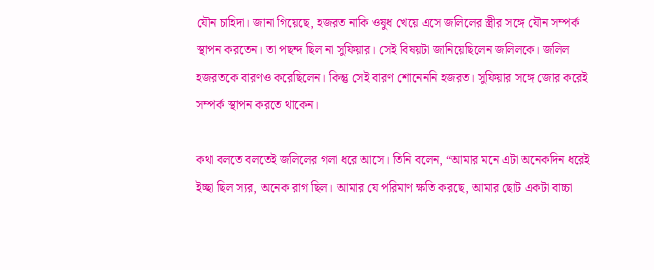যৌন চাহিদা। জানা গিয়েছে, হজরত নাকি ওষুধ খেয়ে এসে জলিলের স্ত্রীর সঙ্গে যৌন সম্পর্ক স্থাপন করতেন। তা পছন্দ ছিল না সুফিয়ার। সেই বিষয়টা জানিয়েছিলেন জলিলকে। জলিল হজরতকে বারণও করেছিলেন। কিন্তু সেই বারণ শোনেননি হজরত। সুফিয়ার সঙ্গে জোর করেই সম্পর্ক স্থাপন করতে থাকেন।

কথা বলতে বলতেই জলিলের গলা ধরে আসে। তিনি বলেন, “আমার মনে এটা অনেকদিন ধরেই ইচ্ছা ছিল স্যর, অনেক রাগ ছিল। আমার যে পরিমাণ ক্ষতি করছে, আমার ছোট একটা বাচ্চা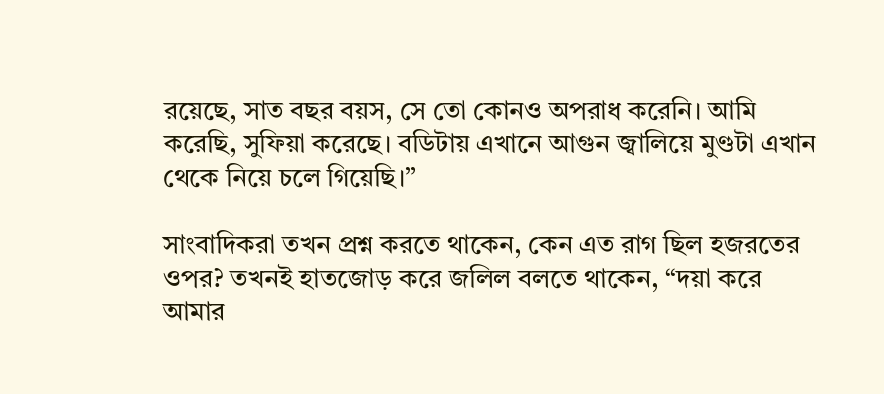রয়েছে, সাত বছর বয়স, সে তো কোনও অপরাধ করেনি। আমি করেছি, সুফিয়া করেছে। বডিটায় এখানে আগুন জ্বালিয়ে মুণ্ডটা এখান থেকে নিয়ে চলে গিয়েছি।”

সাংবাদিকরা তখন প্রশ্ন করতে থাকেন, কেন এত রাগ ছিল হজরতের ওপর? তখনই হাতজোড় করে জলিল বলতে থাকেন, “দয়া করে আমার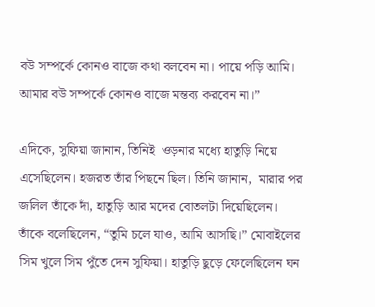বউ সম্পর্কে কোনও বাজে কথা বলবেন না। পায়ে পড়ি আমি। আমার বউ সম্পর্কে কোনও বাজে মন্তব্য করবেন না।”

এদিকে, সুফিয়া জানান, তিনিই  ওড়নার মধ্যে হাতুড়ি নিয়ে এসেছিলেন। হজরত তাঁর পিছনে ছিল। তিনি জানান,  মারার পর জলিল তাঁকে দাঁ, হাতুড়ি আর মদের বোতলটা দিয়েছিলেন। তাঁকে বলেছিলেন, “তুমি চলে যাও, আমি আসছি।” মোবাইলের সিম খুলে সিম পুঁতে দেন সুফিয়া। হাতুড়ি ছুড়ে ফেলেছিলেন ঘন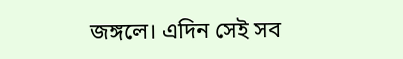জঙ্গলে। এদিন সেই সব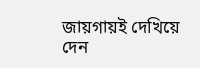জায়গায়ই দেখিয়ে দেন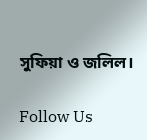সুফিয়া ও জলিল।

Follow Us